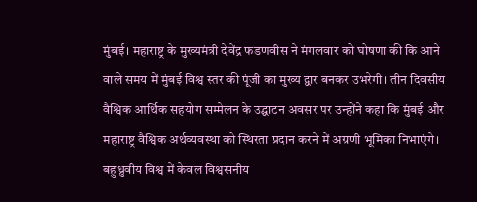मुंबई। महाराष्ट्र के मुख्यमंत्री देवेंद्र फडणवीस ने मंगलवार को घोषणा की कि आने वाले समय में मुंबई विश्व स्तर की पूंजी का मुख्य द्वार बनकर उभरेगी। तीन दिवसीय वैश्विक आर्थिक सहयोग सम्मेलन के उद्घाटन अवसर पर उन्होंने कहा कि मुंबई और महाराष्ट्र वैश्विक अर्थव्यवस्था को स्थिरता प्रदान करने में अग्रणी भूमिका निभाएंगे।
बहुध्रुवीय विश्व में केवल विश्वसनीय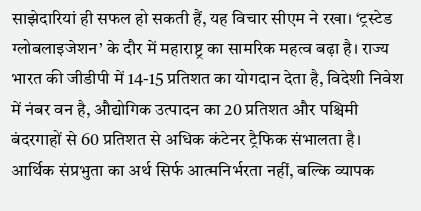साझेदारियां ही सफल हो सकती हैं, यह विचार सीएम ने रखा। ‘ट्रस्टेड ग्लोबलाइजेशन’ के दौर में महाराष्ट्र का सामरिक महत्व बढ़ा है। राज्य भारत की जीडीपी में 14-15 प्रतिशत का योगदान देता है, विदेशी निवेश में नंबर वन है, औद्योगिक उत्पादन का 20 प्रतिशत और पश्चिमी बंदरगाहों से 60 प्रतिशत से अधिक कंटेनर ट्रैफिक संभालता है।
आर्थिक संप्रभुता का अर्थ सिर्फ आत्मनिर्भरता नहीं, बल्कि व्यापक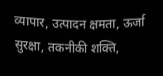व्यापार, उत्पादन क्षमता, ऊर्जा सुरक्षा, तकनीकी शक्ति,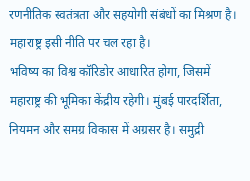रणनीतिक स्वतंत्रता और सहयोगी संबंधों का मिश्रण है। महाराष्ट्र इसी नीति पर चल रहा है।
भविष्य का विश्व कॉरिडोर आधारित होगा, जिसमें महाराष्ट्र की भूमिका केंद्रीय रहेगी। मुंबई पारदर्शिता, नियमन और समग्र विकास में अग्रसर है। समुद्री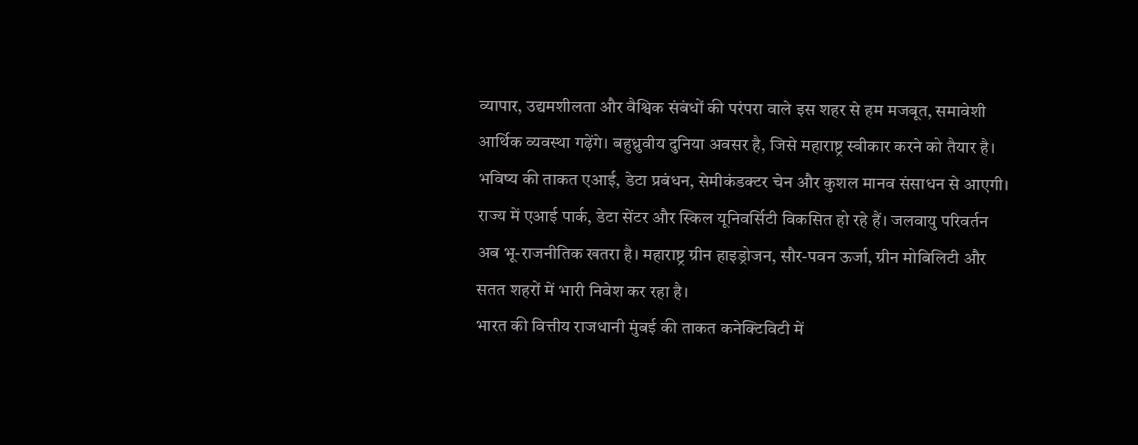व्यापार, उद्यमशीलता और वैश्विक संबंधों की परंपरा वाले इस शहर से हम मजबूत, समावेशी आर्थिक व्यवस्था गढ़ेंगे। बहुध्रुवीय दुनिया अवसर है, जिसे महाराष्ट्र स्वीकार करने को तैयार है।
भविष्य की ताकत एआई, डेटा प्रबंधन, सेमीकंडक्टर चेन और कुशल मानव संसाधन से आएगी। राज्य में एआई पार्क, डेटा सेंटर और स्किल यूनिवर्सिटी विकसित हो रहे हैं। जलवायु परिवर्तन अब भू-राजनीतिक खतरा है। महाराष्ट्र ग्रीन हाइड्रोजन, सौर-पवन ऊर्जा, ग्रीन मोबिलिटी और सतत शहरों में भारी निवेश कर रहा है।
भारत की वित्तीय राजधानी मुंबई की ताकत कनेक्टिविटी में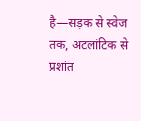है—सड़क से स्वेज तक, अटलांटिक से प्रशांत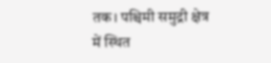तक। पश्चिमी समुद्री क्षेत्र में स्थित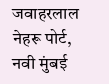जवाहरलाल नेहरू पोर्ट, नवी मुंबई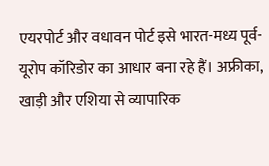एयरपोर्ट और वधावन पोर्ट इसे भारत-मध्य पूर्व-यूरोप कॉरिडोर का आधार बना रहे हैं। अफ्रीका, खाड़ी और एशिया से व्यापारिक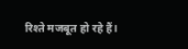रिश्ते मजबूत हो रहे हैं।